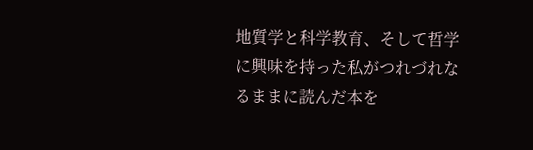地質学と科学教育、そして哲学に興味を持った私がつれづれなるままに読んだ本を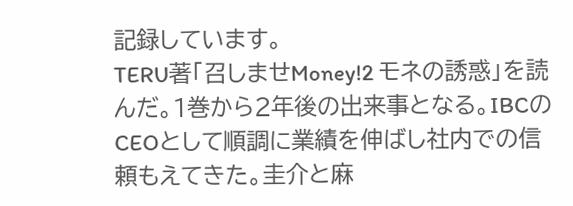記録しています。
TERU著「召しませMoney!2 モネの誘惑」を読んだ。1巻から2年後の出来事となる。IBCのCEOとして順調に業績を伸ばし社内での信頼もえてきた。圭介と麻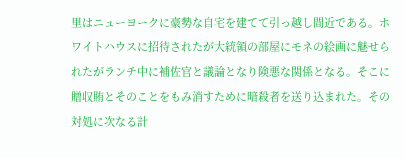里はニューヨークに豪勢な自宅を建てて引っ越し間近である。ホワイトハウスに招待されたが大統領の部屋にモネの絵画に魅せられたがランチ中に補佐官と議論となり険悪な関係となる。そこに贈収賄とそのことをもみ消すために暗殺者を送り込まれた。その対処に次なる計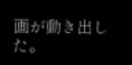画が動き出した。